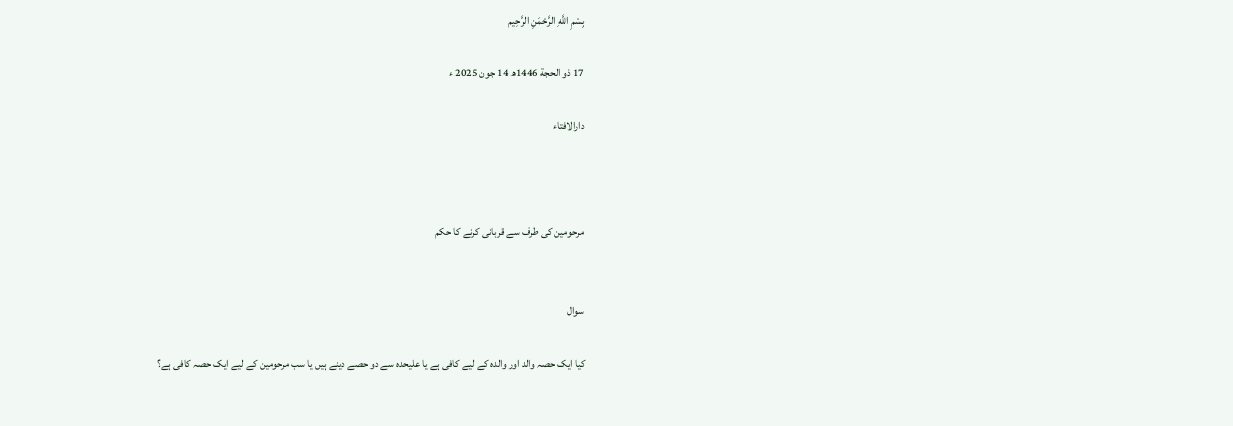بِسْمِ اللَّهِ الرَّحْمَنِ الرَّحِيم

17 ذو الحجة 1446ھ 14 جون 2025 ء

دارالافتاء



مرحومین کی طرف سے قربانی کرنے کا حکم


سوال

کیا ایک حصہ والد اور والدہ کے لیے کافی ہے یا علیحدہ سے دو حصے دینے ہیں یا سب مرحومین کے لیے ایک حصہ کافی ہے؟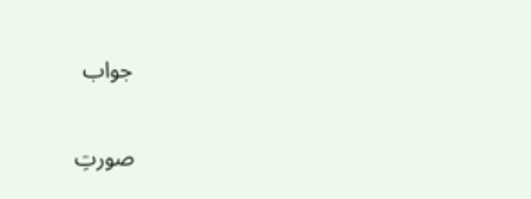جواب

صورتِ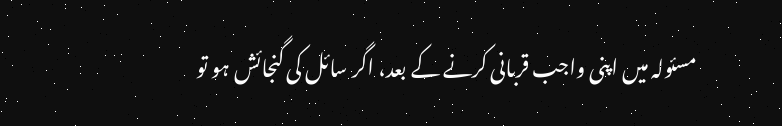مسئولہ میں اپنی واجب قربانی کرنے کے بعد، اگر سائل کی گنجائش ہو تو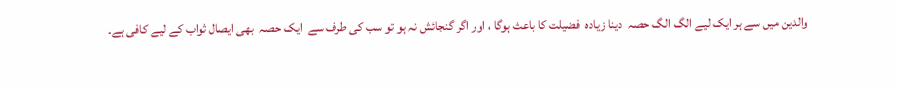والدین میں سے ہر ایک لیے الگ الگ حصہ  دینا زیادہ  فضیلت کا باعث ہوگا ، اور اگر گنجائش نہ ہو تو سب کی طرف سے  ایک حصہ  بھی ایصال ثواب کے لیے کافی ہے۔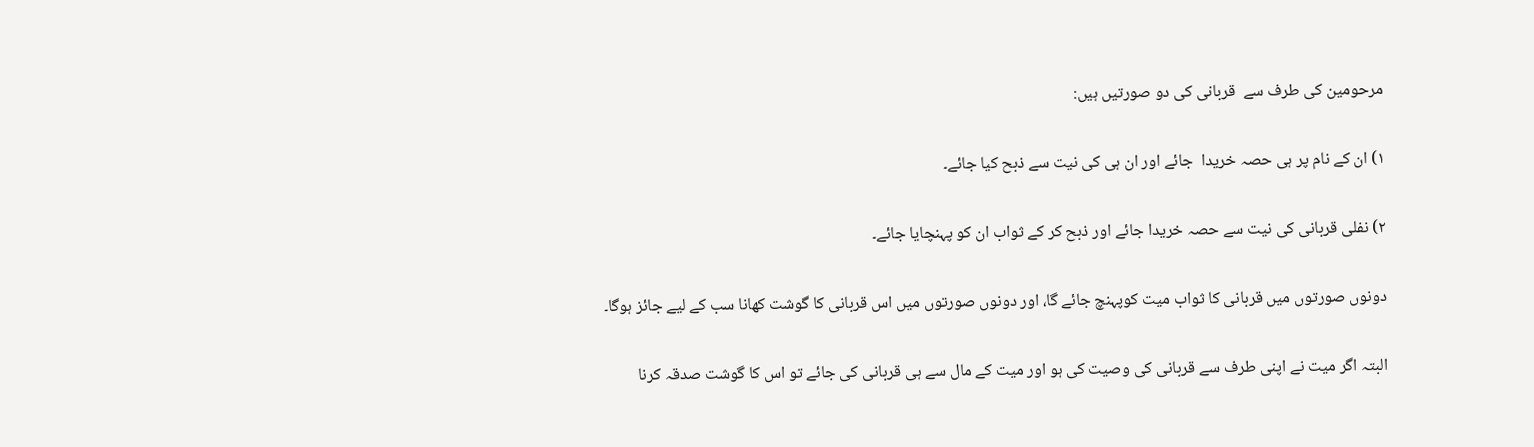مرحومین کی طرف سے  قربانی کی دو صورتیں ہیں:

۱) ان کے نام پر ہی حصہ خریدا  جائے اور ان ہی کی نیت سے ذبح کیا جائے۔

۲) نفلی قربانی کی نیت سے حصہ خریدا جائے اور ذبح کر کے ثواب ان کو پہنچایا جائے۔

دونوں صورتوں میں قربانی کا ثواب میت کوپہنچ جائے گا، اور دونوں صورتوں میں اس قربانی کا گوشت کھانا سب کے لیے جائز ہوگا۔

البتہ اگر میت نے اپنی طرف سے قربانی کی وصیت کی ہو اور میت کے مال سے ہی قربانی کی جائے تو اس کا گوشت صدقہ کرنا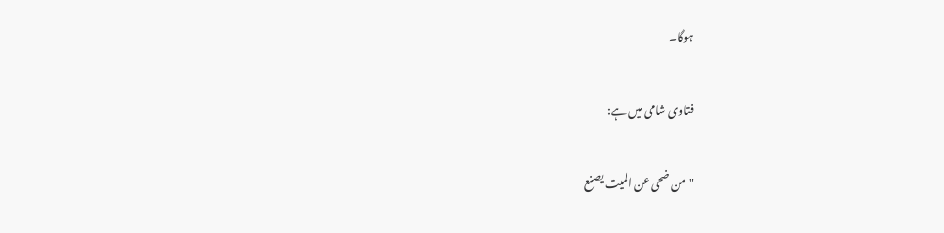ہوگا۔

فتاوی شامی میں ہے:

"من ضحى عن الميت يصنع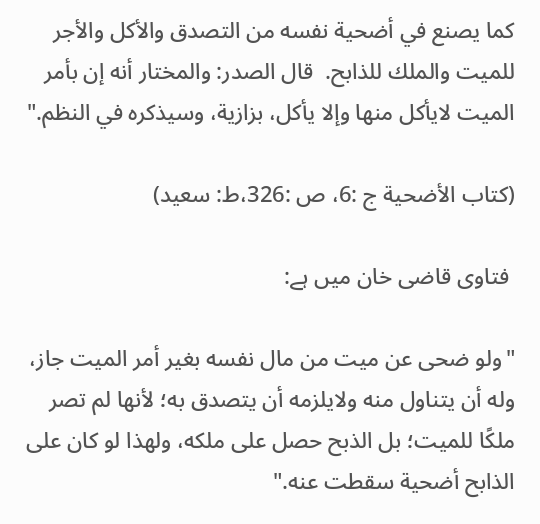كما يصنع في أضحية نفسه من التصدق والأكل والأجر للميت والملك للذابح.  قال الصدر: والمختار أنه إن بأمر الميت لايأكل منها وإلا يأكل، بزازية، وسيذكره في النظم."

(کتاب الأضحیة ج :6، ص :326،ط: سعید)

 فتاوی قاضی خان میں ہے:

"ولو ضحی عن میت من مال نفسه بغیر أمر المیت جاز، وله أن یتناول منه ولایلزمه أن یتصدق به؛ لأنها لم تصر ملکًا للمیت؛ بل الذبح حصل علی ملکه، ولهذا لو کان علی الذابح أضحیة سقطت عنه."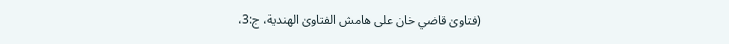(فتاویٰ قاضي خان علی هامش الفتاویٰ الهندیة، ج:3،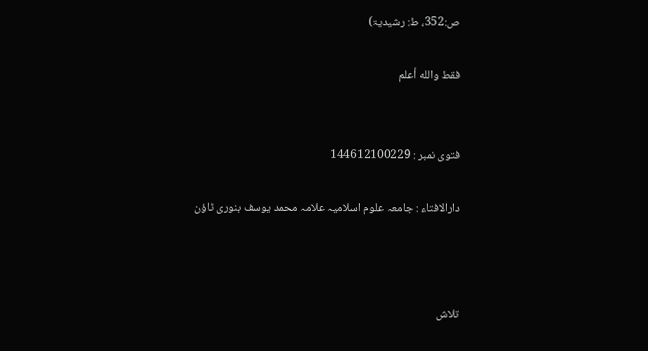ص:352، ط: رشیدیۃ)

فقط والله أعلم


فتوی نمبر : 144612100229

دارالافتاء : جامعہ علوم اسلامیہ علامہ محمد یوسف بنوری ٹاؤن



تلاش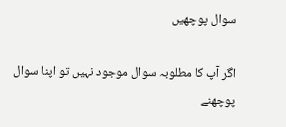سوال پوچھیں

اگر آپ کا مطلوبہ سوال موجود نہیں تو اپنا سوال پوچھنے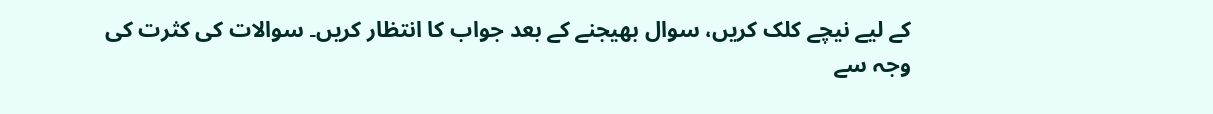کے لیے نیچے کلک کریں، سوال بھیجنے کے بعد جواب کا انتظار کریں۔ سوالات کی کثرت کی وجہ سے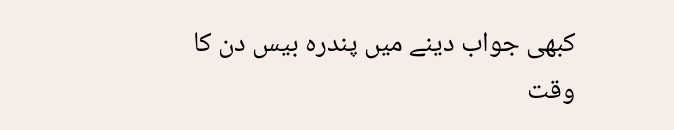کبھی جواب دینے میں پندرہ بیس دن کا وقت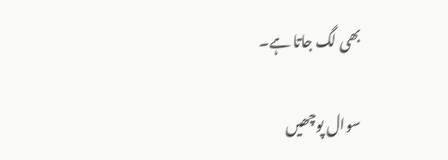بھی لگ جاتا ہے۔

سوال پوچھیں